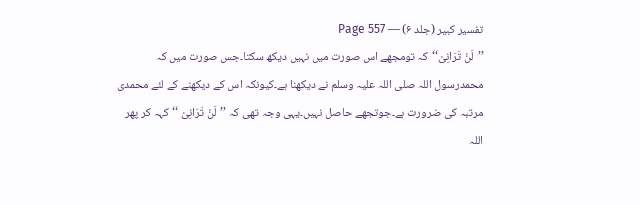تفسیر کبیر (جلد ۶) — Page 557
’’لَنْ تَرَانِیْ‘‘کہ تومجھے اس صورت میں نہیں دیکھ سکتا۔جس صورت میں کہ محمدرسول اللہ صلی اللہ علیہ وسلم نے دیکھنا ہے۔کیونکہ اس کے دیکھنے کے لئے محمدی مرتبہ کی ضرورت ہے۔جوتجھے حاصل نہیں۔یہی وجہ تھی کہ ’’لَنْ تَرَانِیْ ‘‘کہہ کر پھر اللہ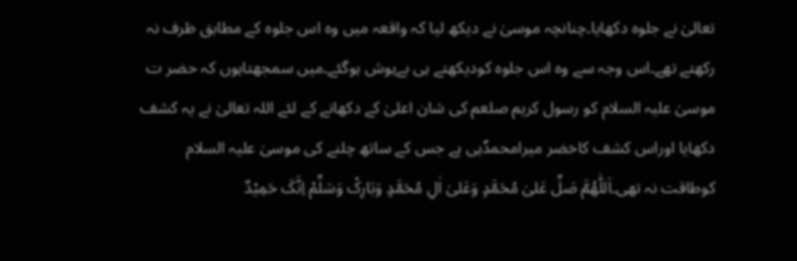تعالیٰ نے جلوہ دکھایا۔چنانچہ موسیٰ نے دیکھ لیا کہ واقعہ میں وہ اس جلوہ کے مطابق ظرف نہ رکھتے تھے۔اس وجہ سے وہ اس جلوہ کودیکھتے ہی بےہوش ہوگئے۔میں سمجھتاہوں کہ حضر ت موسیٰ علیہ السلام کو رسول کریم صلعم کی شان اعلیٰ کے دکھانے کے لئے اللہ تعالیٰ نے یہ کشف دکھایا اوراس کشف کاخضر میرامحمدؐہی ہے جس کے ساتھ چلنے کی موسیٰ علیہ السلام کوطاقت نہ تھی۔اَللّٰھُمَّ صَلِّ عَلیٰ مُحَمَّدٍ وَعَلیٰ اٰلِ مُحَمَّدٍ وَبَارِکْ وَسَلِّمْ اِنَّکَ حَمِیْدٌ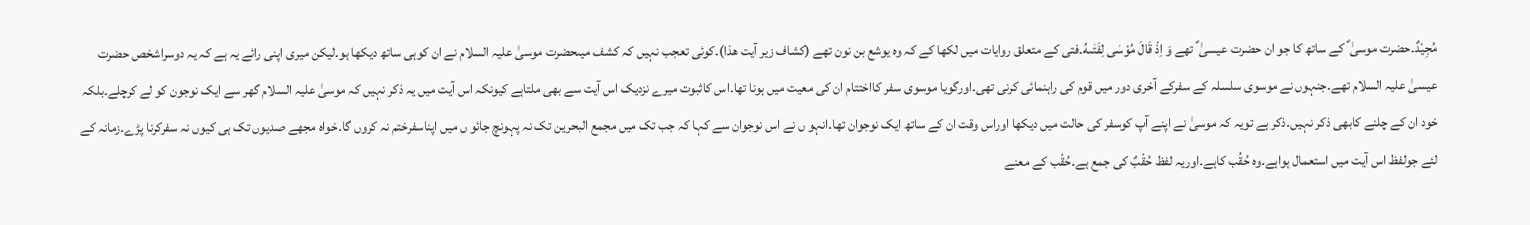مُجِیْدٌ۔حضرت موسیٰ ؑ کے ساتھ کا جو ان حضرت عیسیٰ ؑ تھے وَ اِذْ قَالَ مُوْسٰى لِفَتٰىهُ۔فتی کے متعلق روایات میں لکھا کے کہ وہ یوشع بن نون تھے (کشاف زیر آیت ھذا)۔کوئی تعجب نہیں کہ کشف میںحضرت موسیٰ علیہ السلام نے ان کوہی ساتھ دیکھا ہو۔لیکن میری اپنی رائے یہ ہے کہ یہ دوسراشخص حضرت عیسیٰ علیہ السلام تھے۔جنہوں نے موسوی سلسلہ کے سفرکے آخری دور میں قوم کی راہنمائی کرنی تھی۔اورگویا موسوی سفر کااختتام ان کی معیت میں ہونا تھا۔اس کاثبوت میرے نزدیک اس آیت سے بھی ملتاہے کیونکہ اس آیت میں یہ ذکر نہیں کہ موسیٰ علیہ السلام گھر سے ایک نوجون کو لے کرچلے۔بلکہ خود ان کے چلنے کابھی ذکر نہیں۔ذکر ہے تویہ کہ موسیٰ نے اپنے آپ کوسفر کی حالت میں دیکھا اوراس وقت ان کے ساتھ ایک نوجوان تھا۔انہو ں نے اس نوجوان سے کہا کہ جب تک میں مجمع البحرین تک نہ پہونچ جائو ں میں اپناسفرختم نہ کروں گا۔خواہ مجھے صدیوں تک ہی کیوں نہ سفرکرنا پڑے۔زمانہ کے لئے جولفظ اس آیت میں استعمال ہواہے۔وہ حُقُب کاہے۔اوریہ لفظ حُقْبٌ کی جمع ہے۔حُقْب کے معنے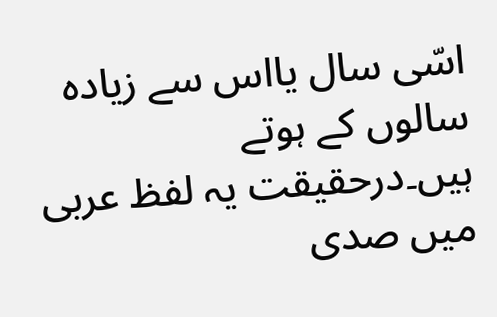اسّی سال یااس سے زیادہ سالوں کے ہوتے ہیں۔درحقیقت یہ لفظ عربی میں صدی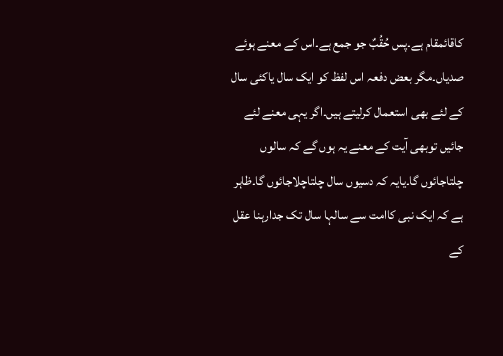کاقائمقام ہے۔پس حُقُبٌ جو جمع ہے۔اس کے معنے ہوئے صدیاں۔مگر بعض دفعہ اس لفظ کو ایک سال یاکئی سال کے لئے بھی استعمال کرلیتے ہیں۔اگر یہی معنے لئے جائیں توبھی آیت کے معنے یہ ہوں گے کہ سالوں چلتاجائوں گا۔یایہ کہ دسیوں سال چلتاچلاجائوں گا۔ظاہر ہے کہ ایک نبی کاامت سے سالہا سال تک جدارہنا عقل کے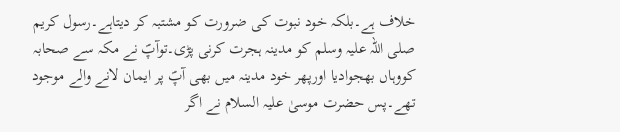خلاف ہے۔بلکہ خود نبوت کی ضرورت کو مشتبہ کر دیتاہے۔رسول کریم صلی اللہ علیہ وسلم کو مدینہ ہجرت کرنی پڑی۔توآپؐ نے مکہ سے صحابہ کووہاں بھجوادیا اورپھر خود مدینہ میں بھی آپؐ پر ایمان لانے والے موجود تھے۔پس حضرت موسیٰ علیہ السلام نے اگر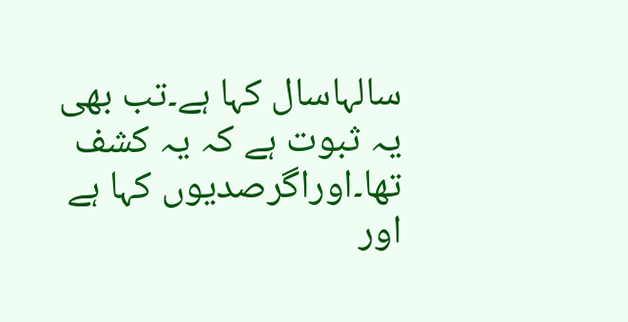سالہاسال کہا ہے۔تب بھی یہ ثبوت ہے کہ یہ کشف تھا۔اوراگرصدیوں کہا ہے اور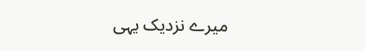میرے نزدیک یہی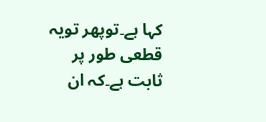کہا ہے۔توپھر تویہ قطعی طور پر ثابت ہے۔کہ ان